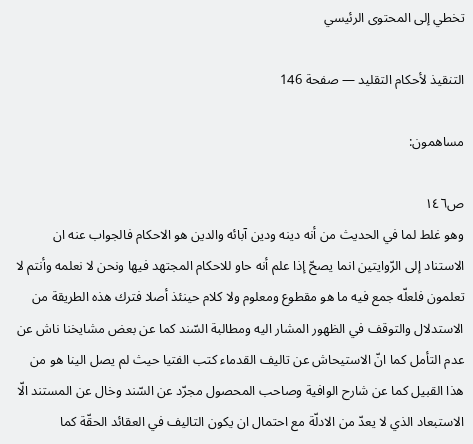تخطي إلى المحتوى الرئيسي

التنقيذ لأحكام التقليد — صفحة 146

مساهمون:

ص١٤٦
وهو غلط لما في الحديث من أنه دينه ودين آبائه والدين هو الاحكام فالجواب عنه ان الاستناد إلى الرّوايتين انما يصحّ إذا علم أنه حاو للاحكام المجتهد فيها ونحن لا نعلمه وأنتم لا تعلمون فلعلّه جمع فيه ما هو مقطوع ومعلوم ولا كلام حينئذ أصلا فترك هذه الطريقة من الاستدلال والتوقف في الظهور المشار اليه ومطالبة السّند كما عن بعض مشايخنا ناش عن عدم التأمل كما انّ الاستيحاش عن تاليف القدماء كتب الفتيا حيث لم يصل الينا هو من هذا القبيل كما عن شارح الوافية وصاحب المحصول مجرّد عن السّند وخال عن المستند الّا الاستبعاد الذي لا يعدّ من الادلّة مع احتمال ان يكون التاليف في العقائد الحقّة كما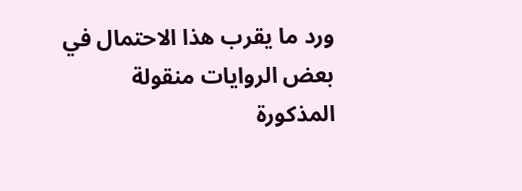ورد ما يقرب هذا الاحتمال في بعض الروايات منقولة المذكورة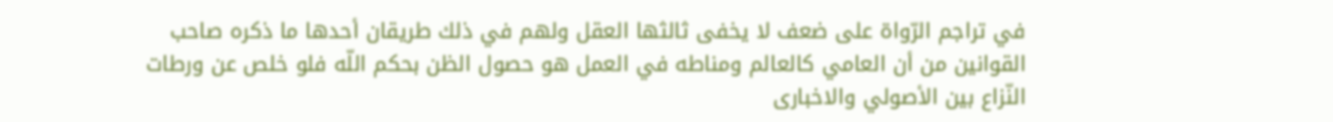في تراجم الرّواة على ضعف لا يخفى ثالثها العقل ولهم في ذلك طريقان أحدها ما ذكره صاحب القوانين من أن العامي كالعالم ومناطه في العمل هو حصول الظن بحكم اللّه فلو خلص عن ورطات النّزاع بين الأصولي والاخبارى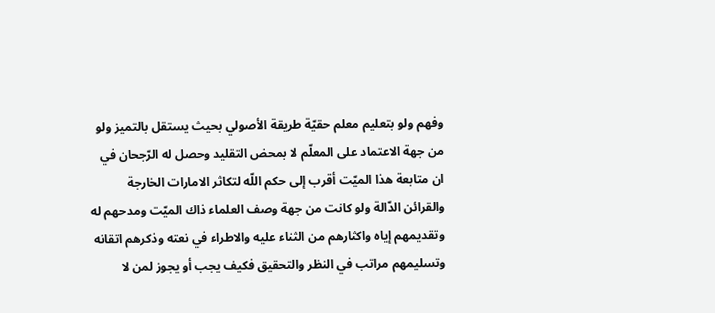وفهم ولو بتعليم معلم حقيّة طريقة الأصولي بحيث يستقل بالتميز ولو من جهة الاعتماد على المعلّم لا بمحض التقليد وحصل له الرّجحان في ان متابعة هذا الميّت أقرب إلى حكم اللّه لتكاثر الامارات الخارجة والقرائن الدّالة ولو كانت من جهة وصف العلماء ذاك الميّت ومدحهم له وتقديمهم إياه واكثارهم من الثناء عليه والاطراء في نعته وذكرهم اتقانه وتسليمهم مراتب في النظر والتحقيق فكيف يجب أو يجوز لمن لا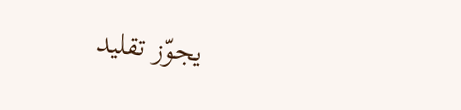يجوّز تقليد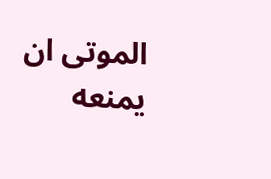الموتى ان يمنعه